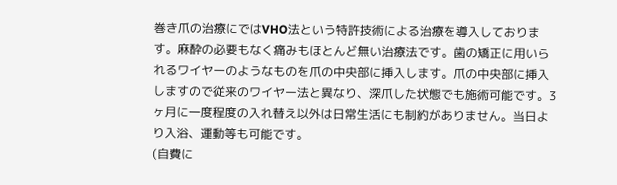巻き爪の治療にではVHO法という特許技術による治療を導入しております。麻酔の必要もなく痛みもほとんど無い治療法です。歯の矯正に用いられるワイヤーのようなものを爪の中央部に挿入します。爪の中央部に挿入しますので従来のワイヤー法と異なり、深爪した状態でも施術可能です。3ヶ月に一度程度の入れ替え以外は日常生活にも制約がありません。当日より入浴、運動等も可能です。
(自費に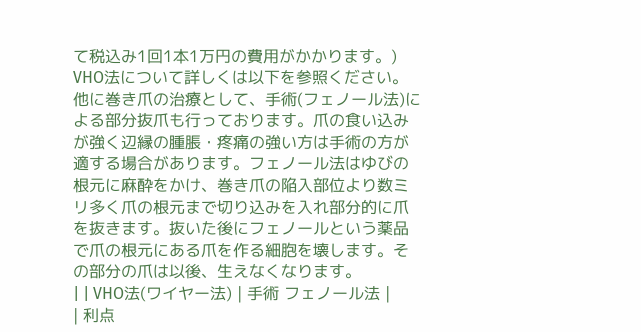て税込み1回1本1万円の費用がかかります。)
VHO法について詳しくは以下を参照ください。
他に巻き爪の治療として、手術(フェノール法)による部分抜爪も行っております。爪の食い込みが強く辺縁の腫脹・疼痛の強い方は手術の方が適する場合があります。フェノール法はゆびの根元に麻酔をかけ、巻き爪の陥入部位より数ミリ多く爪の根元まで切り込みを入れ部分的に爪を抜きます。抜いた後にフェノールという薬品で爪の根元にある爪を作る細胞を壊します。その部分の爪は以後、生えなくなります。
| | VHO法(ワイヤー法) | 手術 フェノール法 |
| 利点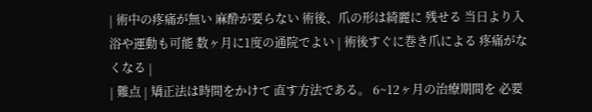| 術中の疼痛が無い 麻酔が要らない 術後、爪の形は綺麗に 残せる 当日より入浴や運動も可能 数ヶ月に1度の通院でよい | 術後すぐに巻き爪による 疼痛がなくなる |
| 難点 | 矯正法は時間をかけて 直す方法である。 6~12ヶ月の治療期間を 必要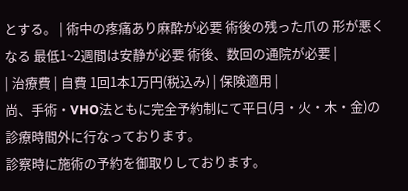とする。 | 術中の疼痛あり麻酔が必要 術後の残った爪の 形が悪くなる 最低1~2週間は安静が必要 術後、数回の通院が必要 |
| 治療費 | 自費 1回1本1万円(税込み) | 保険適用 |
尚、手術・VHO法ともに完全予約制にて平日(月・火・木・金)の診療時間外に行なっております。
診察時に施術の予約を御取りしております。